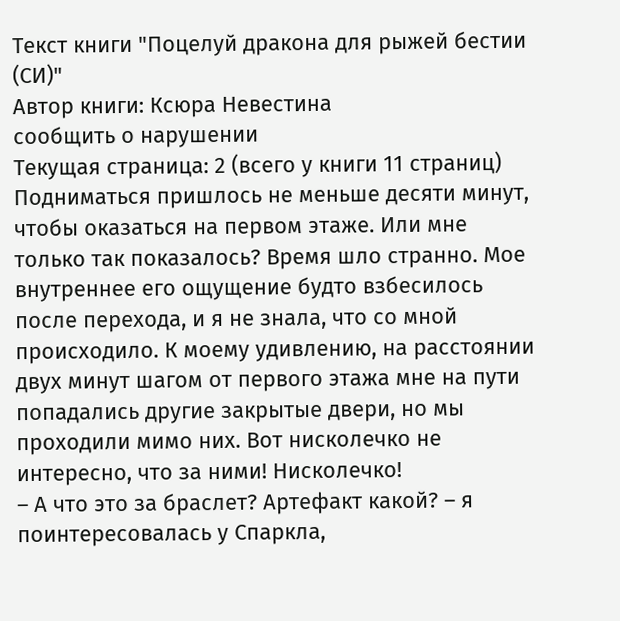Текст книги "Поцелуй дракона для рыжей бестии (СИ)"
Автор книги: Ксюра Невестина
сообщить о нарушении
Текущая страница: 2 (всего у книги 11 страниц)
Подниматься пришлось не меньше десяти минут, чтобы оказаться на первом этаже. Или мне только так показалось? Время шло странно. Мое внутреннее его ощущение будто взбесилось после перехода, и я не знала, что со мной происходило. К моему удивлению, на расстоянии двух минут шагом от первого этажа мне на пути попадались другие закрытые двери, но мы проходили мимо них. Вот нисколечко не интересно, что за ними! Нисколечко!
– А что это за браслет? Артефакт какой? – я поинтересовалась у Спаркла,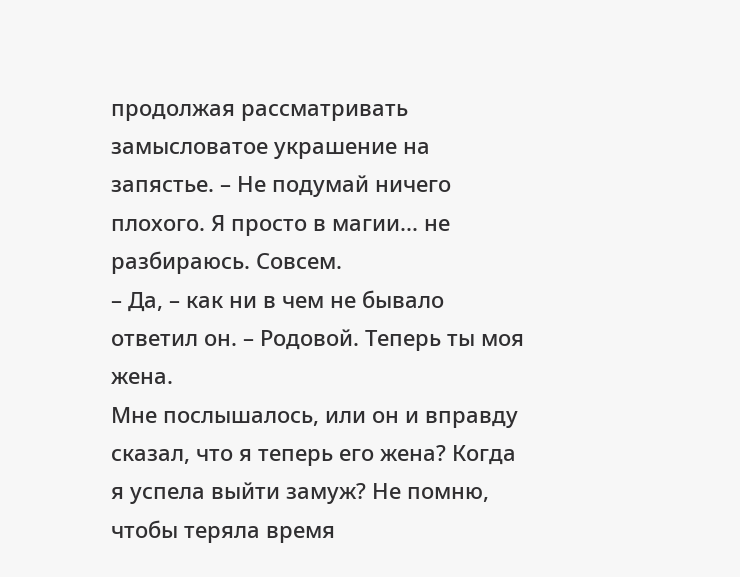продолжая рассматривать замысловатое украшение на запястье. – Не подумай ничего плохого. Я просто в магии... не разбираюсь. Совсем.
– Да, – как ни в чем не бывало ответил он. – Родовой. Теперь ты моя жена.
Мне послышалось, или он и вправду сказал, что я теперь его жена? Когда я успела выйти замуж? Не помню, чтобы теряла время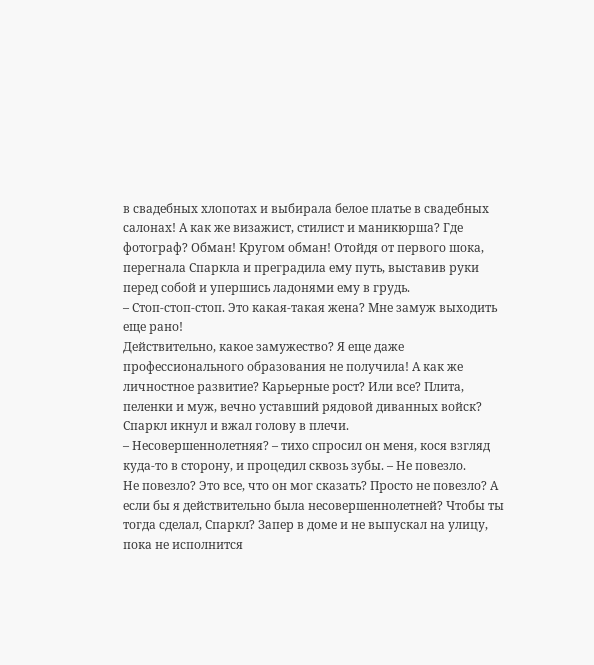в свадебных хлопотах и выбирала белое платье в свадебных салонах! А как же визажист, стилист и маникюрша? Где фотограф? Обман! Кругом обман! Отойдя от первого шока, перегнала Спаркла и преградила ему путь, выставив руки перед собой и упершись ладонями ему в грудь.
– Стоп-стоп-стоп. Это какая-такая жена? Мне замуж выходить еще рано!
Действительно, какое замужество? Я еще даже профессионального образования не получила! А как же личностное развитие? Карьерные рост? Или все? Плита, пеленки и муж, вечно уставший рядовой диванных войск? Спаркл икнул и вжал голову в плечи.
– Несовершеннолетняя? – тихо спросил он меня, кося взгляд куда-то в сторону, и процедил сквозь зубы. – Не повезло.
Не повезло? Это все, что он мог сказать? Просто не повезло? А если бы я действительно была несовершеннолетней? Чтобы ты тогда сделал, Спаркл? Запер в доме и не выпускал на улицу, пока не исполнится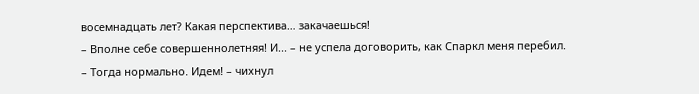восемнадцать лет? Какая перспектива… закачаешься!
– Вполне себе совершеннолетняя! И... – не успела договорить, как Спаркл меня перебил.
– Тогда нормально. Идем! – чихнул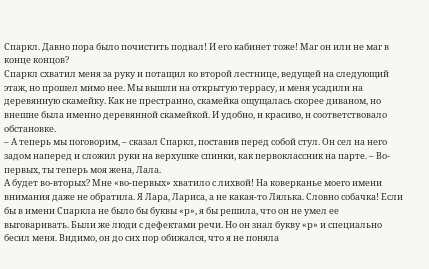Спаркл. Давно пора было почистить подвал! И его кабинет тоже! Маг он или не маг в конце концов?
Спаркл схватил меня за руку и потащил ко второй лестнице, ведущей на следующий этаж, но прошел мимо нее. Мы вышли на открытую террасу, и меня усадили на деревянную скамейку. Как не престранно, скамейка ощущалась скорее диваном, но внешне была именно деревянной скамейкой. И удобно, и красиво, и соответствовало обстановке.
– А теперь мы поговорим, – сказал Спаркл, поставив перед собой стул. Он сел на него задом наперед и сложил руки на верхушке спинки, как первоклассник на парте. – Во-первых, ты теперь моя жена, Лала.
А будет во-вторых? Мне «во-первых» хватило с лихвой! На коверканье моего имени внимания даже не обратила. Я Лара, Лариса, а не какая-то Лялька. Словно собачка! Если бы в имени Спаркла не было бы буквы «р», я бы решила, что он не умел ее выговаривать. Были же люди с дефектами речи. Но он знал букву «р» и специально бесил меня. Видимо, он до сих пор обижался, что я не поняла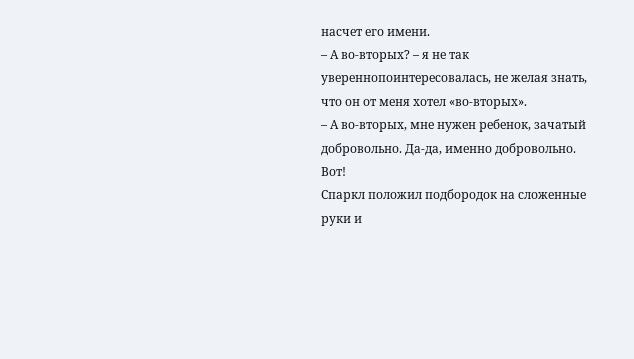насчет его имени.
– А во-вторых? – я не так увереннопоинтересовалась, не желая знать, что он от меня хотел «во-вторых».
– А во-вторых, мне нужен ребенок, зачатый добровольно. Да-да, именно добровольно. Вот!
Спаркл положил подбородок на сложенные руки и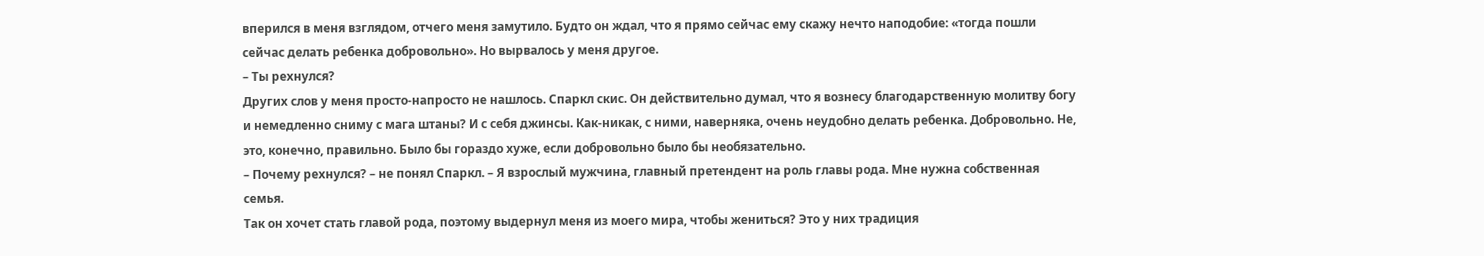вперился в меня взглядом, отчего меня замутило. Будто он ждал, что я прямо сейчас ему скажу нечто наподобие: «тогда пошли сейчас делать ребенка добровольно». Но вырвалось у меня другое.
– Ты рехнулся?
Других слов у меня просто-напросто не нашлось. Спаркл скис. Он действительно думал, что я вознесу благодарственную молитву богу и немедленно сниму с мага штаны? И с себя джинсы. Как-никак, с ними, наверняка, очень неудобно делать ребенка. Добровольно. Не, это, конечно, правильно. Было бы гораздо хуже, если добровольно было бы необязательно.
– Почему рехнулся? – не понял Спаркл. – Я взрослый мужчина, главный претендент на роль главы рода. Мне нужна собственная семья.
Так он хочет стать главой рода, поэтому выдернул меня из моего мира, чтобы жениться? Это у них традиция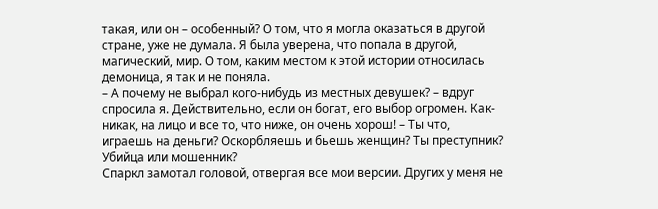такая, или он – особенный? О том, что я могла оказаться в другой стране, уже не думала. Я была уверена, что попала в другой, магический, мир. О том, каким местом к этой истории относилась демоница, я так и не поняла.
– А почему не выбрал кого-нибудь из местных девушек? – вдруг спросила я. Действительно, если он богат, его выбор огромен. Как-никак, на лицо и все то, что ниже, он очень хорош! – Ты что, играешь на деньги? Оскорбляешь и бьешь женщин? Ты преступник? Убийца или мошенник?
Спаркл замотал головой, отвергая все мои версии. Других у меня не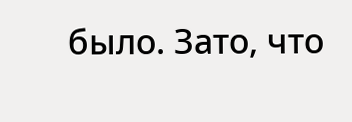было. Зато, что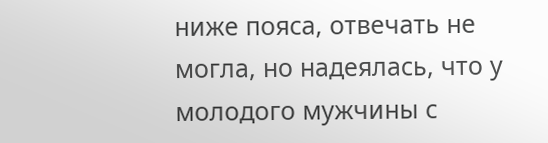ниже пояса, отвечать не могла, но надеялась, что у молодого мужчины с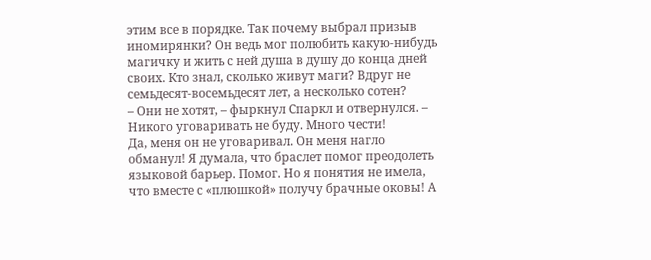этим все в порядке. Так почему выбрал призыв иномирянки? Он ведь мог полюбить какую-нибудь магичку и жить с ней душа в душу до конца дней своих. Кто знал, сколько живут маги? Вдруг не семьдесят-восемьдесят лет, а несколько сотен?
– Они не хотят, – фыркнул Спаркл и отвернулся. – Никого уговаривать не буду. Много чести!
Да, меня он не уговаривал. Он меня нагло обманул! Я думала, что браслет помог преодолеть языковой барьер. Помог. Но я понятия не имела, что вместе с «плюшкой» получу брачные оковы! А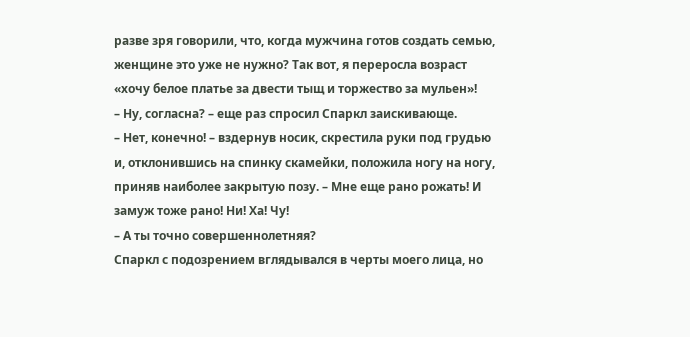разве зря говорили, что, когда мужчина готов создать семью, женщине это уже не нужно? Так вот, я переросла возраст «хочу белое платье за двести тыщ и торжество за мульен»!
– Ну, согласна? – еще раз спросил Спаркл заискивающе.
– Нет, конечно! – вздернув носик, скрестила руки под грудью и, отклонившись на спинку скамейки, положила ногу на ногу, приняв наиболее закрытую позу. – Мне еще рано рожать! И замуж тоже рано! Ни! Ха! Чу!
– А ты точно совершеннолетняя?
Спаркл с подозрением вглядывался в черты моего лица, но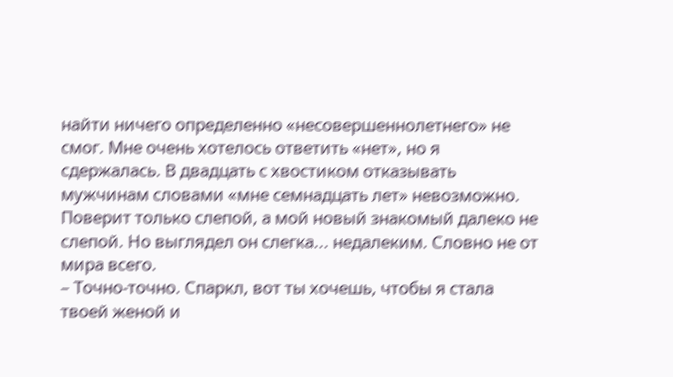найти ничего определенно «несовершеннолетнего» не смог. Мне очень хотелось ответить «нет», но я сдержалась. В двадцать с хвостиком отказывать мужчинам словами «мне семнадцать лет» невозможно. Поверит только слепой, а мой новый знакомый далеко не слепой. Но выглядел он слегка... недалеким. Словно не от мира всего.
– Точно-точно. Спаркл, вот ты хочешь, чтобы я стала твоей женой и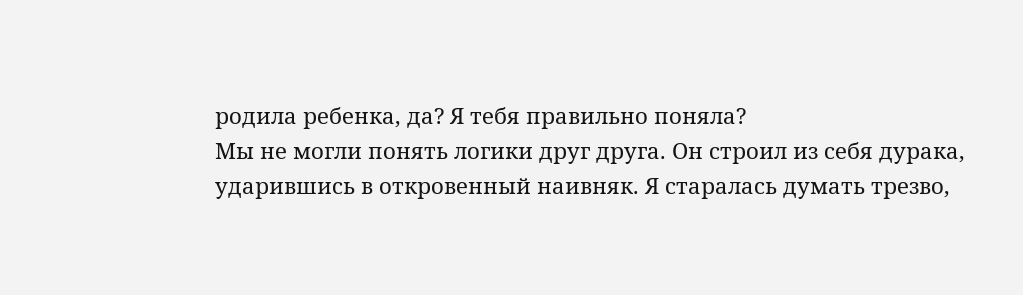родила ребенка, да? Я тебя правильно поняла?
Мы не могли понять логики друг друга. Он строил из себя дурака, ударившись в откровенный наивняк. Я старалась думать трезво,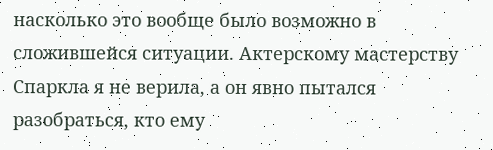насколько это вообще было возможно в сложившейся ситуации. Актерскому мастерству Спаркла я не верила, а он явно пытался разобраться, кто ему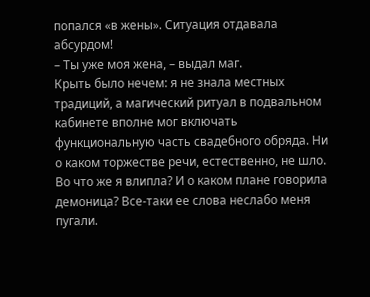попался «в жены». Ситуация отдавала абсурдом!
– Ты уже моя жена, – выдал маг.
Крыть было нечем: я не знала местных традиций, а магический ритуал в подвальном кабинете вполне мог включать функциональную часть свадебного обряда. Ни о каком торжестве речи, естественно, не шло. Во что же я влипла? И о каком плане говорила демоница? Все-таки ее слова неслабо меня пугали.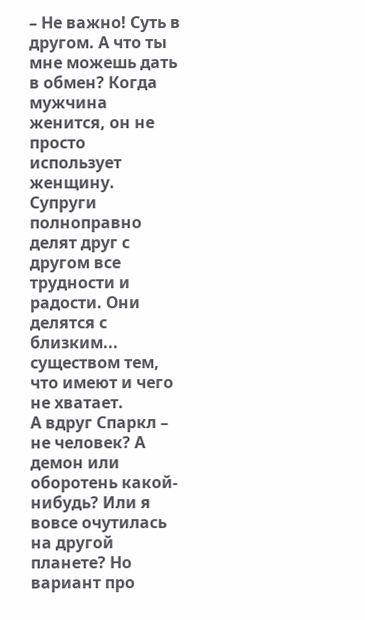– Не важно! Суть в другом. А что ты мне можешь дать в обмен? Когда мужчина женится, он не просто использует женщину. Супруги полноправно делят друг с другом все трудности и радости. Они делятся с близким... существом тем, что имеют и чего не хватает.
А вдруг Спаркл – не человек? А демон или оборотень какой-нибудь? Или я вовсе очутилась на другой планете? Но вариант про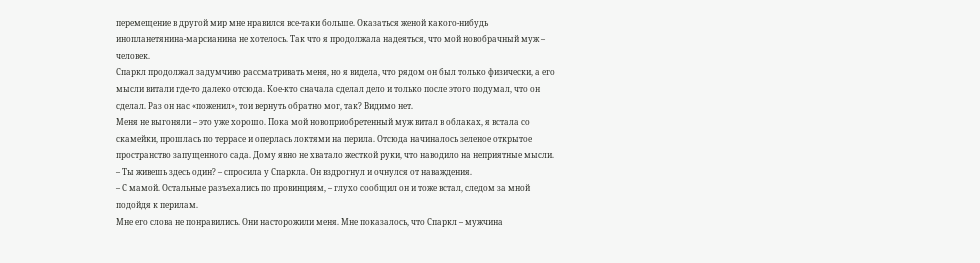перемещение в другой мир мне нравился все-таки больше. Оказаться женой какого-нибудь инопланетянина-марсианина не хотелось. Так что я продолжала надеяться, что мой новобрачный муж – человек.
Спаркл продолжал задумчиво рассматривать меня, но я видела, что рядом он был только физически, а его мысли витали где-то далеко отсюда. Кое-кто сначала сделал дело и только после этого подумал, что он сделал. Раз он нас «поженил», тои вернуть обратно мог, так? Видимо нет.
Меня не выгоняли – это уже хорошо. Пока мой новоприобретенный муж витал в облаках, я встала со скамейки, прошлась по террасе и оперлась локтями на перила. Отсюда начиналось зеленое открытое пространство запущенного сада. Дому явно не хватало жесткой руки, что наводило на неприятные мысли.
– Ты живешь здесь один? – спросила у Спаркла. Он вздрогнул и очнулся от наваждения.
– С мамой. Остальные разъехались по провинциям, – глухо сообщил он и тоже встал, следом за мной подойдя к перилам.
Мне его слова не понравились. Они насторожили меня. Мне показалось, что Спаркл – мужчина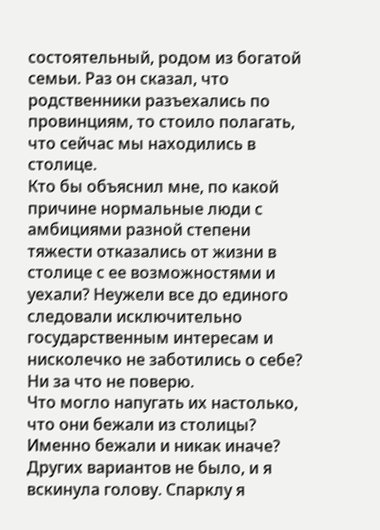состоятельный, родом из богатой семьи. Раз он сказал, что родственники разъехались по провинциям, то стоило полагать, что сейчас мы находились в столице.
Кто бы объяснил мне, по какой причине нормальные люди с амбициями разной степени тяжести отказались от жизни в столице с ее возможностями и уехали? Неужели все до единого следовали исключительно государственным интересам и нисколечко не заботились о себе? Ни за что не поверю.
Что могло напугать их настолько, что они бежали из столицы? Именно бежали и никак иначе? Других вариантов не было, и я вскинула голову. Спарклу я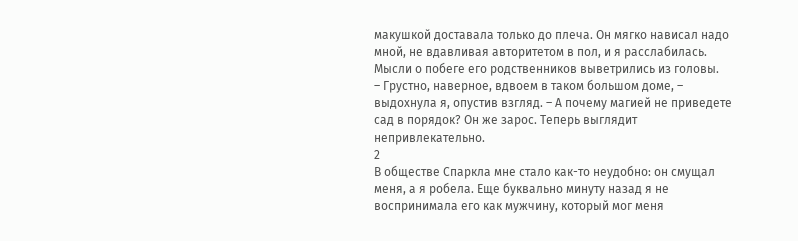макушкой доставала только до плеча. Он мягко нависал надо мной, не вдавливая авторитетом в пол, и я расслабилась. Мысли о побеге его родственников выветрились из головы.
– Грустно, наверное, вдвоем в таком большом доме, – выдохнула я, опустив взгляд. – А почему магией не приведете сад в порядок? Он же зарос. Теперь выглядит непривлекательно.
2
В обществе Спаркла мне стало как-то неудобно: он смущал меня, а я робела. Еще буквально минуту назад я не воспринимала его как мужчину, который мог меня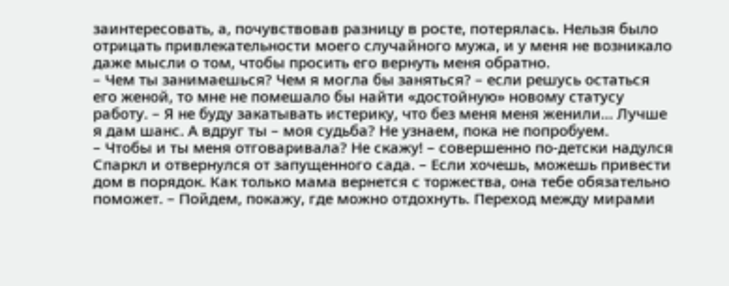заинтересовать, а, почувствовав разницу в росте, потерялась. Нельзя было отрицать привлекательности моего случайного мужа, и у меня не возникало даже мысли о том, чтобы просить его вернуть меня обратно.
– Чем ты занимаешься? Чем я могла бы заняться? – если решусь остаться его женой, то мне не помешало бы найти «достойную» новому статусу работу. – Я не буду закатывать истерику, что без меня меня женили... Лучше я дам шанс. А вдруг ты – моя судьба? Не узнаем, пока не попробуем.
– Чтобы и ты меня отговаривала? Не скажу! – совершенно по-детски надулся Спаркл и отвернулся от запущенного сада. – Если хочешь, можешь привести дом в порядок. Как только мама вернется с торжества, она тебе обязательно поможет. – Пойдем, покажу, где можно отдохнуть. Переход между мирами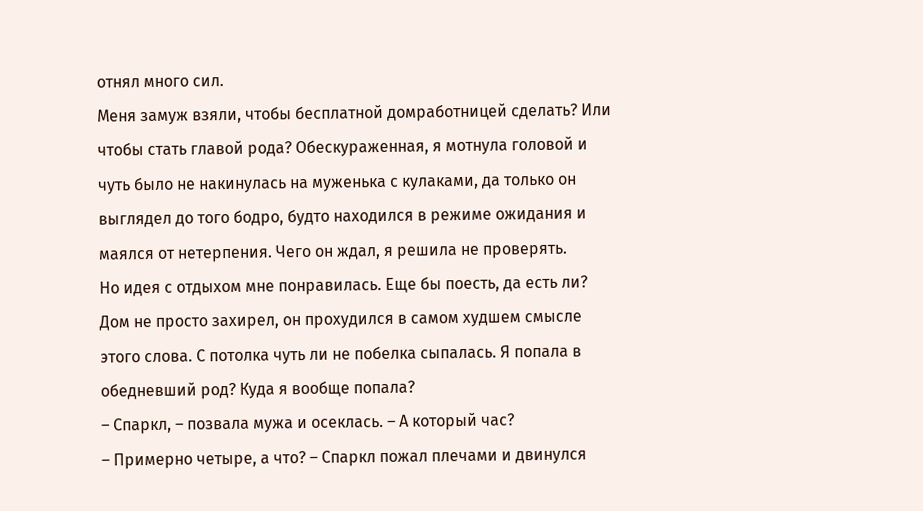отнял много сил.
Меня замуж взяли, чтобы бесплатной домработницей сделать? Или чтобы стать главой рода? Обескураженная, я мотнула головой и чуть было не накинулась на муженька с кулаками, да только он выглядел до того бодро, будто находился в режиме ожидания и маялся от нетерпения. Чего он ждал, я решила не проверять.
Но идея с отдыхом мне понравилась. Еще бы поесть, да есть ли? Дом не просто захирел, он прохудился в самом худшем смысле этого слова. С потолка чуть ли не побелка сыпалась. Я попала в обедневший род? Куда я вообще попала?
– Спаркл, – позвала мужа и осеклась. – А который час?
– Примерно четыре, а что? – Спаркл пожал плечами и двинулся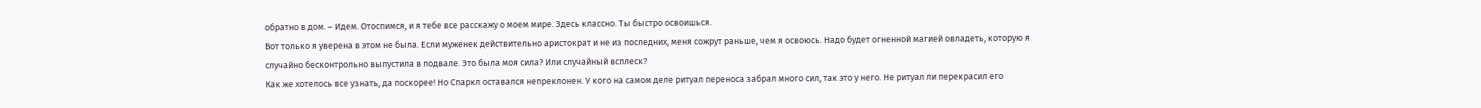обратно в дом. – Идем. Отоспимся, и я тебе все расскажу о моем мире. Здесь классно. Ты быстро освоишься.
Вот только я уверена в этом не была. Если муженек действительно аристократ и не из последних, меня сожрут раньше, чем я освоюсь. Надо будет огненной магией овладеть, которую я случайно бесконтрольно выпустила в подвале. Это была моя сила? Или случайный всплеск?
Как же хотелось все узнать, да поскорее! Но Спаркл оставался непреклонен. У кого на самом деле ритуал переноса забрал много сил, так это у него. Не ритуал ли перекрасил его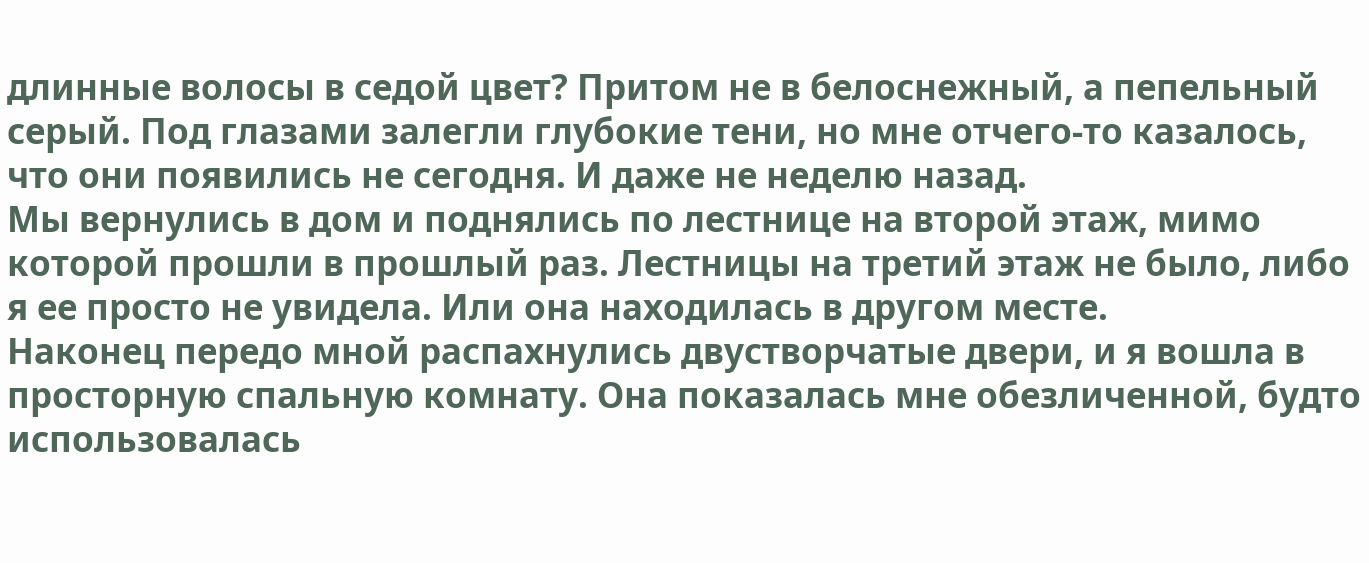длинные волосы в седой цвет? Притом не в белоснежный, а пепельный серый. Под глазами залегли глубокие тени, но мне отчего-то казалось, что они появились не сегодня. И даже не неделю назад.
Мы вернулись в дом и поднялись по лестнице на второй этаж, мимо которой прошли в прошлый раз. Лестницы на третий этаж не было, либо я ее просто не увидела. Или она находилась в другом месте.
Наконец передо мной распахнулись двустворчатые двери, и я вошла в просторную спальную комнату. Она показалась мне обезличенной, будто использовалась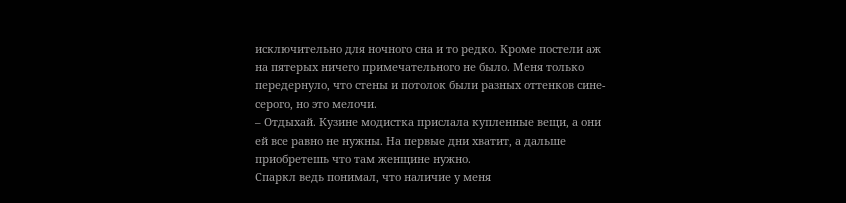исключительно для ночного сна и то редко. Кроме постели аж на пятерых ничего примечательного не было. Меня только передернуло, что стены и потолок были разных оттенков сине-серого, но это мелочи.
– Отдыхай. Кузине модистка прислала купленные вещи, а они ей все равно не нужны. На первые дни хватит, а дальше приобретешь что там женщине нужно.
Спаркл ведь понимал, что наличие у меня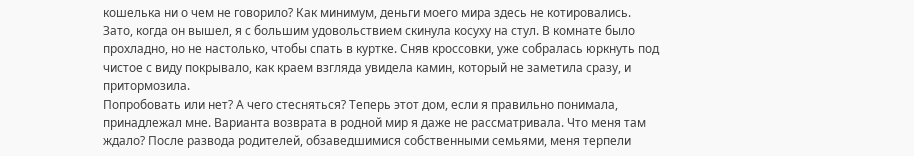кошелька ни о чем не говорило? Как минимум, деньги моего мира здесь не котировались.
Зато, когда он вышел, я с большим удовольствием скинула косуху на стул. В комнате было прохладно, но не настолько, чтобы спать в куртке. Сняв кроссовки, уже собралась юркнуть под чистое с виду покрывало, как краем взгляда увидела камин, который не заметила сразу, и притормозила.
Попробовать или нет? А чего стесняться? Теперь этот дом, если я правильно понимала, принадлежал мне. Варианта возврата в родной мир я даже не рассматривала. Что меня там ждало? После развода родителей, обзаведшимися собственными семьями, меня терпели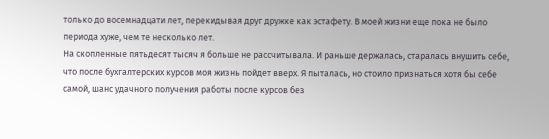только до восемнадцати лет, перекидывая друг дружке как эстафету. В моей жизни еще пока не было периода хуже, чем те несколько лет.
На скопленные пятьдесят тысяч я больше не рассчитывала. И раньше держалась, старалась внушить себе, что после бухгалтерских курсов моя жизнь пойдет вверх. Я пыталась, но стоило признаться хотя бы себе самой, шанс удачного получения работы после курсов без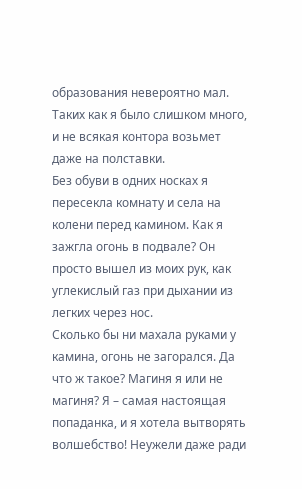образования невероятно мал. Таких как я было слишком много, и не всякая контора возьмет даже на полставки.
Без обуви в одних носках я пересекла комнату и села на колени перед камином. Как я зажгла огонь в подвале? Он просто вышел из моих рук, как углекислый газ при дыхании из легких через нос.
Сколько бы ни махала руками у камина, огонь не загорался. Да что ж такое? Магиня я или не магиня? Я – самая настоящая попаданка, и я хотела вытворять волшебство! Неужели даже ради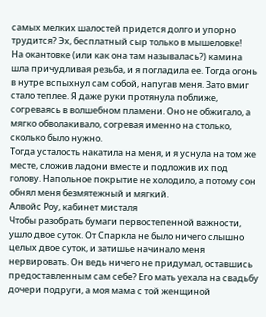самых мелких шалостей придется долго и упорно трудится? Эх, бесплатный сыр только в мышеловке!
На окантовке (или как она там называлась?) камина шла причудливая резьба, и я погладила ее. Тогда огонь в нутре вспыхнул сам собой, напугав меня. Зато вмиг стало теплее. Я даже руки протянула поближе, согреваясь в волшебном пламени. Оно не обжигало, а мягко обволакивало, согревая именно на столько, сколько было нужно.
Тогда усталость накатила на меня, и я уснула на том же месте, сложив ладони вместе и подложив их под голову. Напольное покрытие не холодило, а потому сон обнял меня безмятежный и мягкий.
Алвойс Роу, кабинет мисталя
Чтобы разобрать бумаги первостепенной важности, ушло двое суток. От Спаркла не было ничего слышно целых двое суток, и затишье начинало меня нервировать. Он ведь ничего не придумал, оставшись предоставленным сам себе? Его мать уехала на свадьбу дочери подруги, а моя мама с той женщиной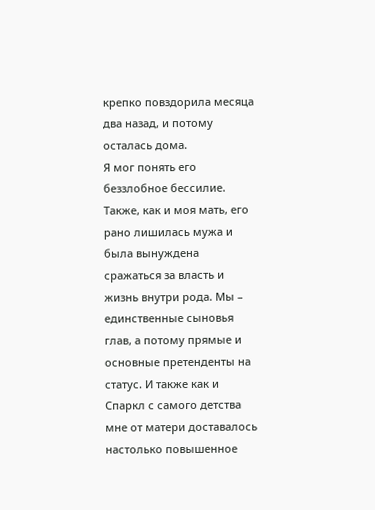крепко повздорила месяца два назад, и потому осталась дома.
Я мог понять его беззлобное бессилие. Также, как и моя мать, его рано лишилась мужа и была вынуждена сражаться за власть и жизнь внутри рода. Мы – единственные сыновья глав, а потому прямые и основные претенденты на статус. И также как и Спаркл с самого детства мне от матери доставалось настолько повышенное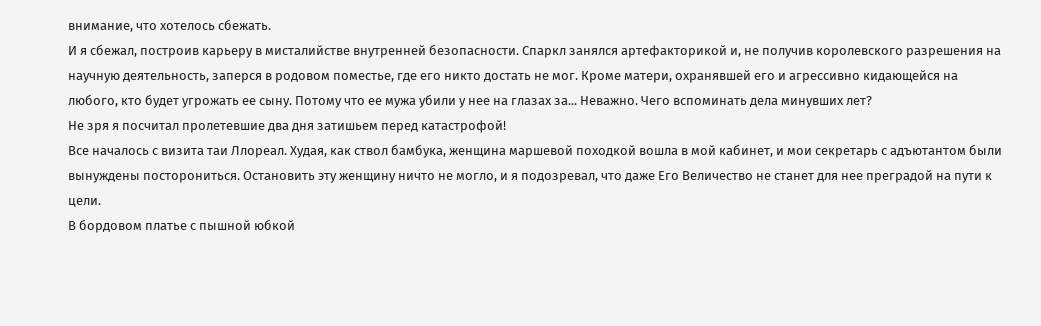внимание, что хотелось сбежать.
И я сбежал, построив карьеру в мисталийстве внутренней безопасности. Спаркл занялся артефакторикой и, не получив королевского разрешения на научную деятельность, заперся в родовом поместье, где его никто достать не мог. Кроме матери, охранявшей его и агрессивно кидающейся на любого, кто будет угрожать ее сыну. Потому что ее мужа убили у нее на глазах за... Неважно. Чего вспоминать дела минувших лет?
Не зря я посчитал пролетевшие два дня затишьем перед катастрофой!
Все началось с визита таи Ллореал. Худая, как ствол бамбука, женщина маршевой походкой вошла в мой кабинет, и мои секретарь с адъютантом были вынуждены посторониться. Остановить эту женщину ничто не могло, и я подозревал, что даже Его Величество не станет для нее преградой на пути к цели.
В бордовом платье с пышной юбкой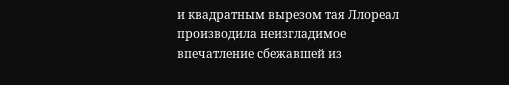и квадратным вырезом тая Ллореал производила неизгладимое впечатление сбежавшей из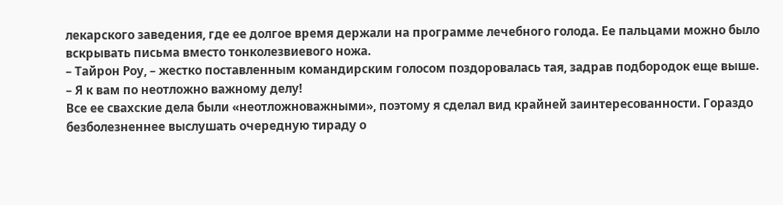лекарского заведения, где ее долгое время держали на программе лечебного голода. Ее пальцами можно было вскрывать письма вместо тонколезвиевого ножа.
– Тайрон Роу, – жестко поставленным командирским голосом поздоровалась тая, задрав подбородок еще выше. – Я к вам по неотложно важному делу!
Все ее свахские дела были «неотложноважными», поэтому я сделал вид крайней заинтересованности. Гораздо безболезненнее выслушать очередную тираду о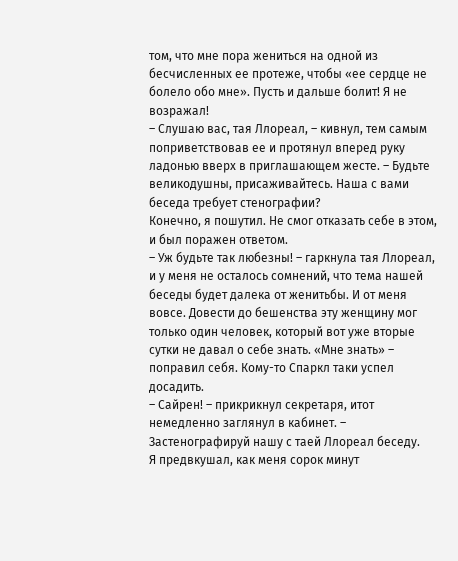том, что мне пора жениться на одной из бесчисленных ее протеже, чтобы «ее сердце не болело обо мне». Пусть и дальше болит! Я не возражал!
– Слушаю вас, тая Ллореал, – кивнул, тем самым поприветствовав ее и протянул вперед руку ладонью вверх в приглашающем жесте. – Будьте великодушны, присаживайтесь. Наша с вами беседа требует стенографии?
Конечно, я пошутил. Не смог отказать себе в этом, и был поражен ответом.
– Уж будьте так любезны! – гаркнула тая Ллореал, и у меня не осталось сомнений, что тема нашей беседы будет далека от женитьбы. И от меня вовсе. Довести до бешенства эту женщину мог только один человек, который вот уже вторые сутки не давал о себе знать. «Мне знать» – поправил себя. Кому-то Спаркл таки успел досадить.
– Сайрен! – прикрикнул секретаря, итот немедленно заглянул в кабинет. – Застенографируй нашу с таей Ллореал беседу.
Я предвкушал, как меня сорок минут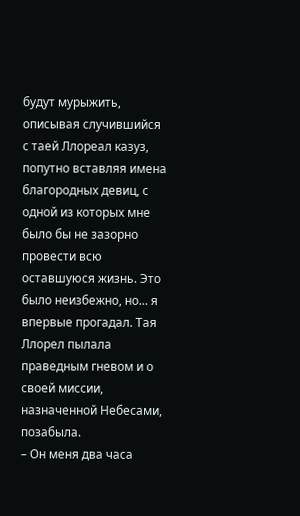будут мурыжить, описывая случившийся с таей Ллореал казуз, попутно вставляя имена благородных девиц, с одной из которых мне было бы не зазорно провести всю оставшуюся жизнь. Это было неизбежно, но... я впервые прогадал. Тая Ллорел пылала праведным гневом и о своей миссии, назначенной Небесами, позабыла.
– Он меня два часа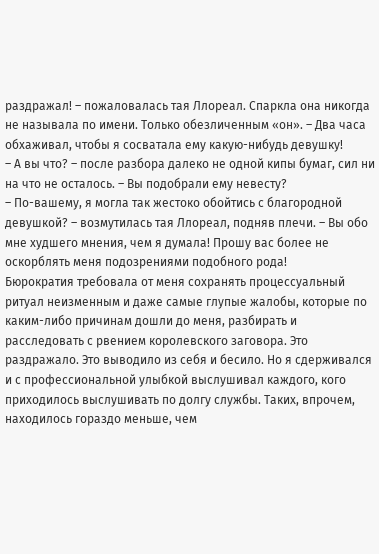раздражал! – пожаловалась тая Ллореал. Спаркла она никогда не называла по имени. Только обезличенным «он». – Два часа обхаживал, чтобы я сосватала ему какую-нибудь девушку!
– А вы что? – после разбора далеко не одной кипы бумаг, сил ни на что не осталось. – Вы подобрали ему невесту?
– По-вашему, я могла так жестоко обойтись с благородной девушкой? – возмутилась тая Ллореал, подняв плечи. – Вы обо мне худшего мнения, чем я думала! Прошу вас более не оскорблять меня подозрениями подобного рода!
Бюрократия требовала от меня сохранять процессуальный ритуал неизменным и даже самые глупые жалобы, которые по каким-либо причинам дошли до меня, разбирать и расследовать с рвением королевского заговора. Это раздражало. Это выводило из себя и бесило. Но я сдерживался и с профессиональной улыбкой выслушивал каждого, кого приходилось выслушивать по долгу службы. Таких, впрочем, находилось гораздо меньше, чем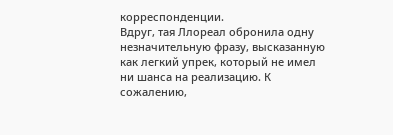корреспонденции.
Вдруг, тая Ллореал обронила одну незначительную фразу, высказанную как легкий упрек, который не имел ни шанса на реализацию. К сожалению,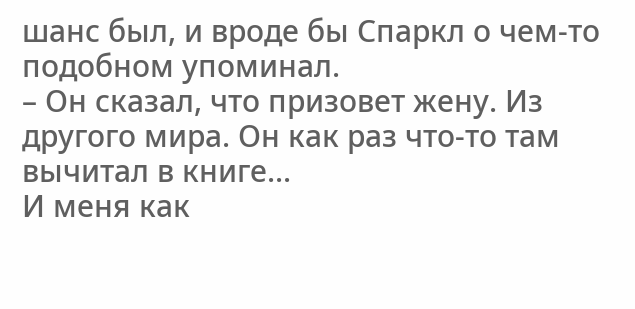шанс был, и вроде бы Спаркл о чем-то подобном упоминал.
– Он сказал, что призовет жену. Из другого мира. Он как раз что-то там вычитал в книге...
И меня как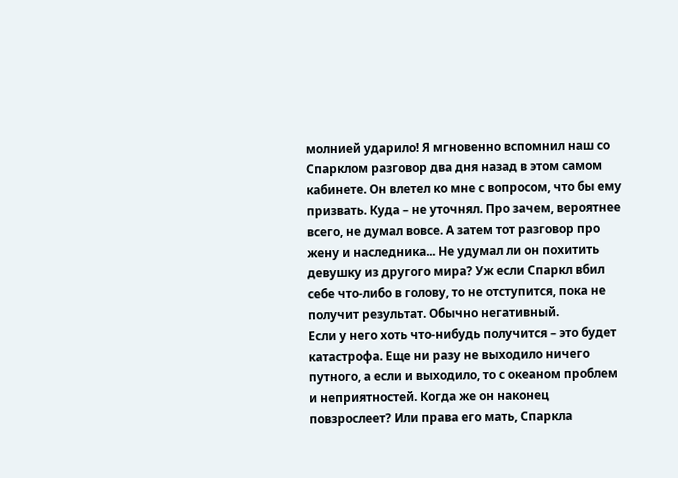молнией ударило! Я мгновенно вспомнил наш со Спарклом разговор два дня назад в этом самом кабинете. Он влетел ко мне с вопросом, что бы ему призвать. Куда – не уточнял. Про зачем, вероятнее всего, не думал вовсе. А затем тот разговор про жену и наследника... Не удумал ли он похитить девушку из другого мира? Уж если Спаркл вбил себе что-либо в голову, то не отступится, пока не получит результат. Обычно негативный.
Если у него хоть что-нибудь получится – это будет катастрофа. Еще ни разу не выходило ничего путного, а если и выходило, то с океаном проблем и неприятностей. Когда же он наконец повзрослеет? Или права его мать, Спаркла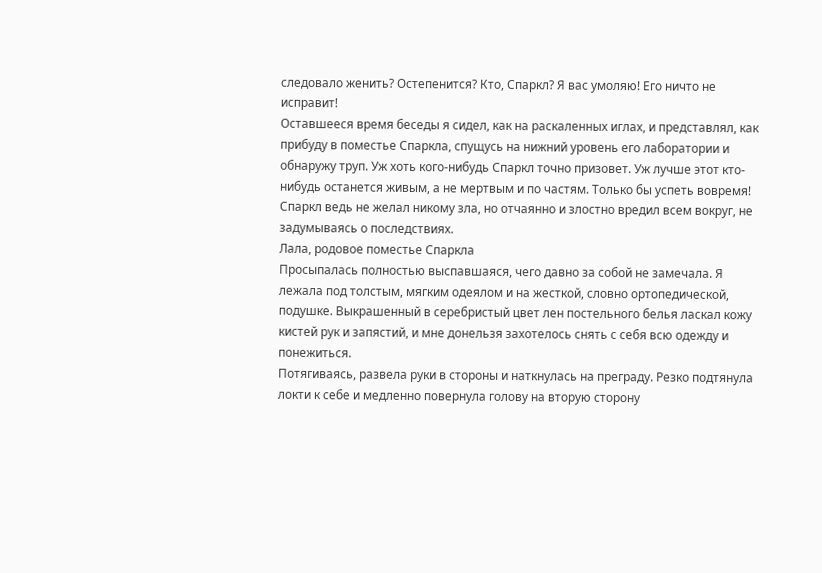следовало женить? Остепенится? Кто, Спаркл? Я вас умоляю! Его ничто не исправит!
Оставшееся время беседы я сидел, как на раскаленных иглах, и представлял, как прибуду в поместье Спаркла, спущусь на нижний уровень его лаборатории и обнаружу труп. Уж хоть кого-нибудь Спаркл точно призовет. Уж лучше этот кто-нибудь останется живым, а не мертвым и по частям. Только бы успеть вовремя! Спаркл ведь не желал никому зла, но отчаянно и злостно вредил всем вокруг, не задумываясь о последствиях.
Лала, родовое поместье Спаркла
Просыпалась полностью выспавшаяся, чего давно за собой не замечала. Я лежала под толстым, мягким одеялом и на жесткой, словно ортопедической, подушке. Выкрашенный в серебристый цвет лен постельного белья ласкал кожу кистей рук и запястий, и мне донельзя захотелось снять с себя всю одежду и понежиться.
Потягиваясь, развела руки в стороны и наткнулась на преграду. Резко подтянула локти к себе и медленно повернула голову на вторую сторону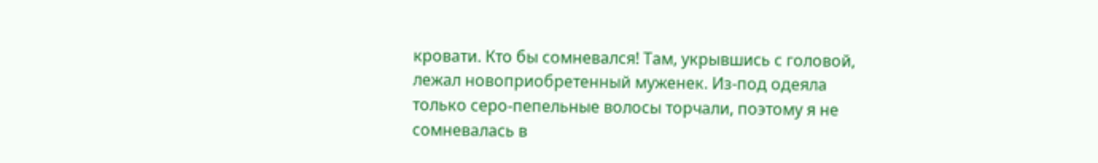кровати. Кто бы сомневался! Там, укрывшись с головой, лежал новоприобретенный муженек. Из-под одеяла только серо-пепельные волосы торчали, поэтому я не сомневалась в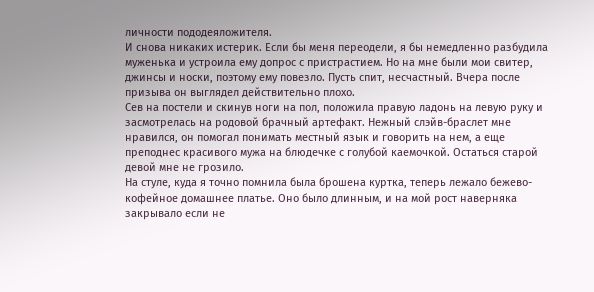личности пододеяложителя.
И снова никаких истерик. Если бы меня переодели, я бы немедленно разбудила муженька и устроила ему допрос с пристрастием. Но на мне были мои свитер, джинсы и носки, поэтому ему повезло. Пусть спит, несчастный. Вчера после призыва он выглядел действительно плохо.
Сев на постели и скинув ноги на пол, положила правую ладонь на левую руку и засмотрелась на родовой брачный артефакт. Нежный слэйв-браслет мне нравился, он помогал понимать местный язык и говорить на нем, а еще преподнес красивого мужа на блюдечке с голубой каемочкой. Остаться старой девой мне не грозило.
На стуле, куда я точно помнила была брошена куртка, теперь лежало бежево-кофейное домашнее платье. Оно было длинным, и на мой рост наверняка закрывало если не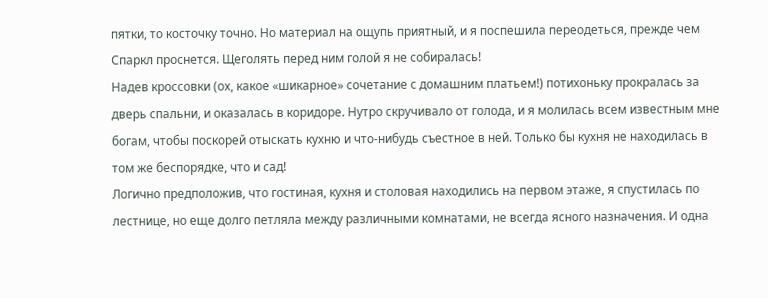пятки, то косточку точно. Но материал на ощупь приятный, и я поспешила переодеться, прежде чем Спаркл проснется. Щеголять перед ним голой я не собиралась!
Надев кроссовки (ох, какое «шикарное» сочетание с домашним платьем!) потихоньку прокралась за дверь спальни, и оказалась в коридоре. Нутро скручивало от голода, и я молилась всем известным мне богам, чтобы поскорей отыскать кухню и что-нибудь съестное в ней. Только бы кухня не находилась в том же беспорядке, что и сад!
Логично предположив, что гостиная, кухня и столовая находились на первом этаже, я спустилась по лестнице, но еще долго петляла между различными комнатами, не всегда ясного назначения. И одна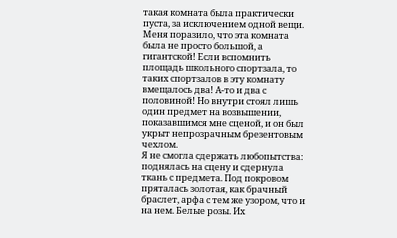такая комната была практически пуста, за исключением одной вещи.
Меня поразило, что эта комната была не просто большой, а гигантской! Если вспомнить площадь школьного спортзала, то таких спортзалов в эту комнату вмещалось два! А-то и два с половиной! Но внутри стоял лишь один предмет на возвышении, показавшимся мне сценой, и он был укрыт непрозрачным брезентовым чехлом.
Я не смогла сдержать любопытства: поднялась на сцену и сдернула ткань с предмета. Под покровом пряталась золотая, как брачный браслет, арфа с тем же узором, что и на нем. Белые розы. Их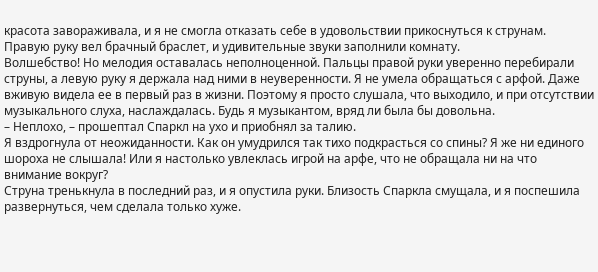красота завораживала, и я не смогла отказать себе в удовольствии прикоснуться к струнам. Правую руку вел брачный браслет, и удивительные звуки заполнили комнату.
Волшебство! Но мелодия оставалась неполноценной. Пальцы правой руки уверенно перебирали струны, а левую руку я держала над ними в неуверенности. Я не умела обращаться с арфой. Даже вживую видела ее в первый раз в жизни. Поэтому я просто слушала, что выходило, и при отсутствии музыкального слуха, наслаждалась. Будь я музыкантом, вряд ли была бы довольна.
– Неплохо, – прошептал Спаркл на ухо и приобнял за талию.
Я вздрогнула от неожиданности. Как он умудрился так тихо подкрасться со спины? Я же ни единого шороха не слышала! Или я настолько увлеклась игрой на арфе, что не обращала ни на что внимание вокруг?
Струна тренькнула в последний раз, и я опустила руки. Близость Спаркла смущала, и я поспешила развернуться, чем сделала только хуже.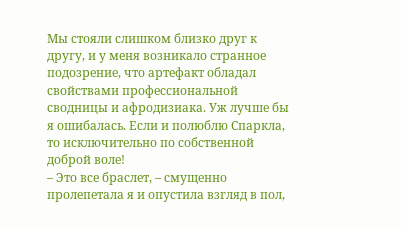Мы стояли слишком близко друг к другу, и у меня возникало странное подозрение, что артефакт обладал свойствами профессиональной сводницы и афродизиака. Уж лучше бы я ошибалась. Если и полюблю Спаркла, то исключительно по собственной доброй воле!
– Это все браслет, – смущенно пролепетала я и опустила взгляд в пол,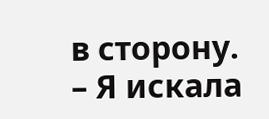в сторону. – Я искала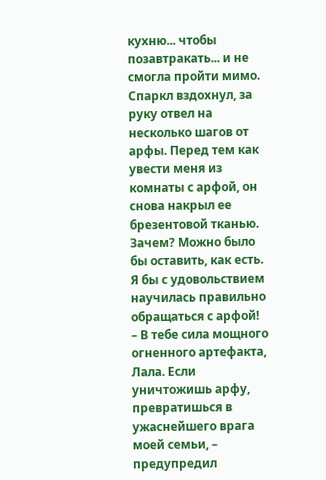кухню... чтобы позавтракать... и не смогла пройти мимо.
Спаркл вздохнул, за руку отвел на несколько шагов от арфы. Перед тем как увести меня из комнаты с арфой, он снова накрыл ее брезентовой тканью. Зачем? Можно было бы оставить, как есть. Я бы с удовольствием научилась правильно обращаться с арфой!
– В тебе сила мощного огненного артефакта, Лала. Если уничтожишь арфу, превратишься в ужаснейшего врага моей семьи, – предупредил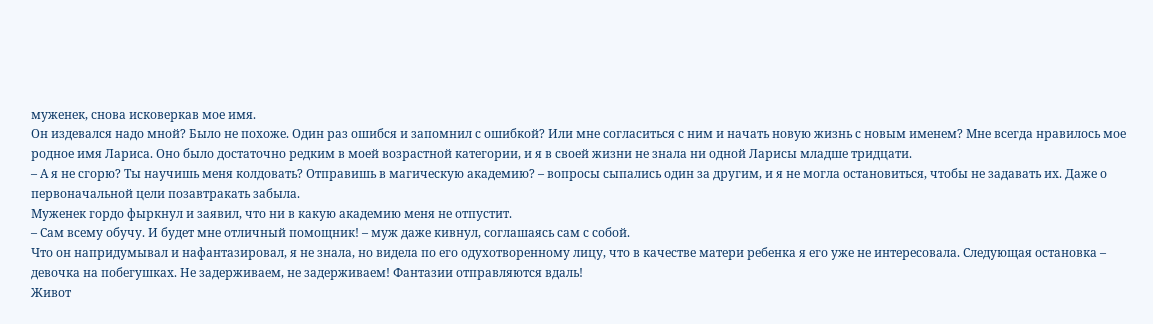муженек, снова исковеркав мое имя.
Он издевался надо мной? Было не похоже. Один раз ошибся и запомнил с ошибкой? Или мне согласиться с ним и начать новую жизнь с новым именем? Мне всегда нравилось мое родное имя Лариса. Оно было достаточно редким в моей возрастной категории, и я в своей жизни не знала ни одной Ларисы младше тридцати.
– А я не сгорю? Ты научишь меня колдовать? Отправишь в магическую академию? – вопросы сыпались один за другим, и я не могла остановиться, чтобы не задавать их. Даже о первоначальной цели позавтракать забыла.
Муженек гордо фыркнул и заявил, что ни в какую академию меня не отпустит.
– Сам всему обучу. И будет мне отличный помощник! – муж даже кивнул, соглашаясь сам с собой.
Что он напридумывал и нафантазировал, я не знала, но видела по его одухотворенному лицу, что в качестве матери ребенка я его уже не интересовала. Следующая остановка – девочка на побегушках. Не задерживаем, не задерживаем! Фантазии отправляются вдаль!
Живот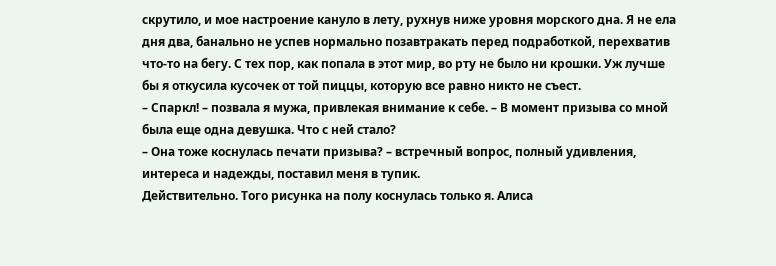скрутило, и мое настроение кануло в лету, рухнув ниже уровня морского дна. Я не ела дня два, банально не успев нормально позавтракать перед подработкой, перехватив что-то на бегу. С тех пор, как попала в этот мир, во рту не было ни крошки. Уж лучше бы я откусила кусочек от той пиццы, которую все равно никто не съест.
– Спаркл! – позвала я мужа, привлекая внимание к себе. – В момент призыва со мной была еще одна девушка. Что с ней стало?
– Она тоже коснулась печати призыва? – встречный вопрос, полный удивления, интереса и надежды, поставил меня в тупик.
Действительно. Того рисунка на полу коснулась только я. Алиса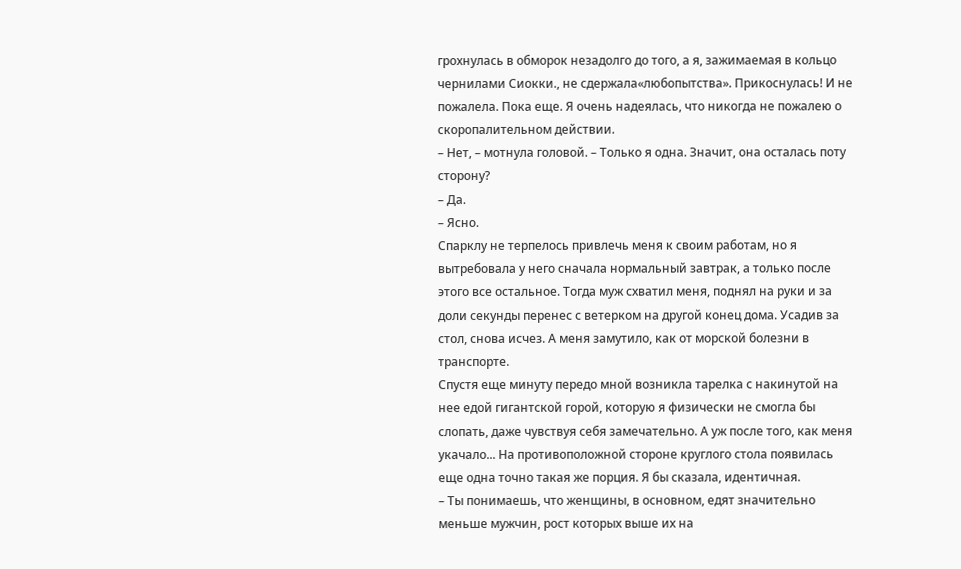грохнулась в обморок незадолго до того, а я, зажимаемая в кольцо чернилами Сиокки., не сдержала«любопытства». Прикоснулась! И не пожалела. Пока еще. Я очень надеялась, что никогда не пожалею о скоропалительном действии.
– Нет, – мотнула головой. – Только я одна. Значит, она осталась поту сторону?
– Да.
– Ясно.
Спарклу не терпелось привлечь меня к своим работам, но я вытребовала у него сначала нормальный завтрак, а только после этого все остальное. Тогда муж схватил меня, поднял на руки и за доли секунды перенес с ветерком на другой конец дома. Усадив за стол, снова исчез. А меня замутило, как от морской болезни в транспорте.
Спустя еще минуту передо мной возникла тарелка с накинутой на нее едой гигантской горой, которую я физически не смогла бы слопать, даже чувствуя себя замечательно. А уж после того, как меня укачало... На противоположной стороне круглого стола появилась еще одна точно такая же порция. Я бы сказала, идентичная.
– Ты понимаешь, что женщины, в основном, едят значительно меньше мужчин, рост которых выше их на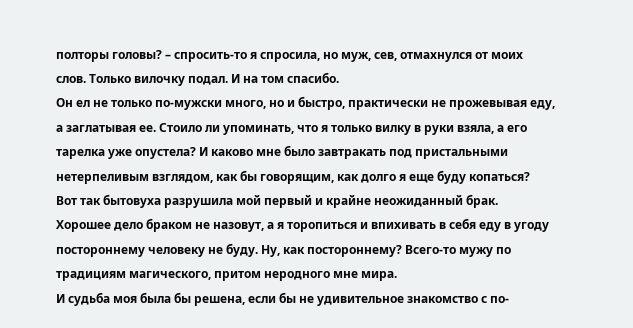полторы головы? – спросить-то я спросила, но муж, сев, отмахнулся от моих слов. Только вилочку подал. И на том спасибо.
Он ел не только по-мужски много, но и быстро, практически не прожевывая еду, а заглатывая ее. Стоило ли упоминать, что я только вилку в руки взяла, а его тарелка уже опустела? И каково мне было завтракать под пристальными нетерпеливым взглядом, как бы говорящим, как долго я еще буду копаться?
Вот так бытовуха разрушила мой первый и крайне неожиданный брак. Хорошее дело браком не назовут, а я торопиться и впихивать в себя еду в угоду постороннему человеку не буду. Ну, как постороннему? Всего-то мужу по традициям магического, притом неродного мне мира.
И судьба моя была бы решена, если бы не удивительное знакомство с по-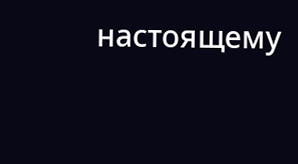настоящему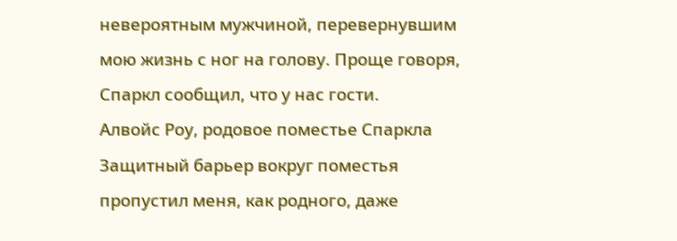невероятным мужчиной, перевернувшим мою жизнь с ног на голову. Проще говоря, Спаркл сообщил, что у нас гости.
Алвойс Роу, родовое поместье Спаркла
Защитный барьер вокруг поместья пропустил меня, как родного, даже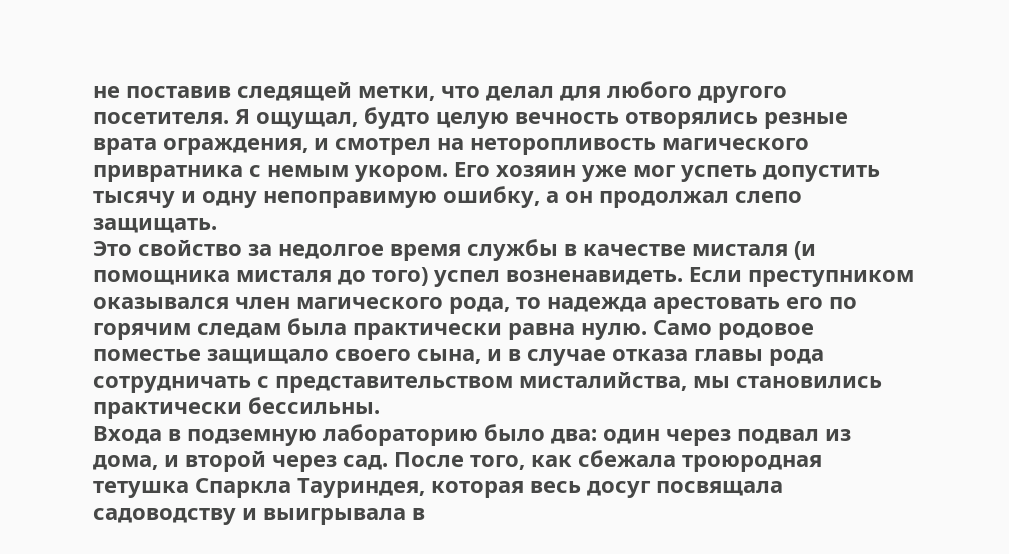не поставив следящей метки, что делал для любого другого посетителя. Я ощущал, будто целую вечность отворялись резные врата ограждения, и смотрел на неторопливость магического привратника с немым укором. Его хозяин уже мог успеть допустить тысячу и одну непоправимую ошибку, а он продолжал слепо защищать.
Это свойство за недолгое время службы в качестве мисталя (и помощника мисталя до того) успел возненавидеть. Если преступником оказывался член магического рода, то надежда арестовать его по горячим следам была практически равна нулю. Само родовое поместье защищало своего сына, и в случае отказа главы рода сотрудничать с представительством мисталийства, мы становились практически бессильны.
Входа в подземную лабораторию было два: один через подвал из дома, и второй через сад. После того, как сбежала троюродная тетушка Спаркла Тауриндея, которая весь досуг посвящала садоводству и выигрывала в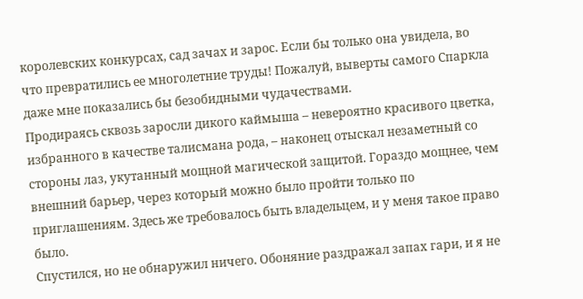королевских конкурсах, сад зачах и зарос. Если бы только она увидела, во что превратились ее многолетние труды! Пожалуй, выверты самого Спаркла даже мне показались бы безобидными чудачествами.
Продираясь сквозь заросли дикого каймыша – невероятно красивого цветка, избранного в качестве талисмана рода, – наконец отыскал незаметный со стороны лаз, укутанный мощной магической защитой. Гораздо мощнее, чем внешний барьер, через который можно было пройти только по приглашениям. Здесь же требовалось быть владельцем, и у меня такое право было.
Спустился, но не обнаружил ничего. Обоняние раздражал запах гари, и я не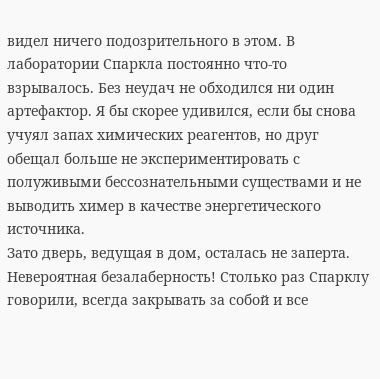видел ничего подозрительного в этом. В лаборатории Спаркла постоянно что-то взрывалось. Без неудач не обходился ни один артефактор. Я бы скорее удивился, если бы снова учуял запах химических реагентов, но друг обещал больше не экспериментировать с полуживыми бессознательными существами и не выводить химер в качестве энергетического источника.
Зато дверь, ведущая в дом, осталась не заперта. Невероятная безалаберность! Столько раз Спарклу говорили, всегда закрывать за собой и все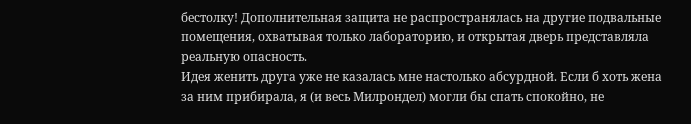бестолку! Дополнительная защита не распространялась на другие подвальные помещения, охватывая только лабораторию, и открытая дверь представляла реальную опасность.
Идея женить друга уже не казалась мне настолько абсурдной. Если б хоть жена за ним прибирала, я (и весь Милрондел) могли бы спать спокойно, не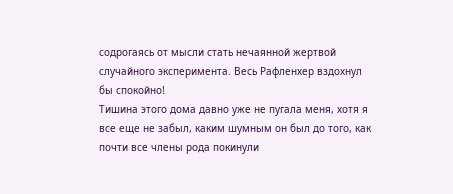содрогаясь от мысли стать нечаянной жертвой случайного эксперимента. Весь Рафленхер вздохнул бы спокойно!
Тишина этого дома давно уже не пугала меня, хотя я все еще не забыл, каким шумным он был до того, как почти все члены рода покинули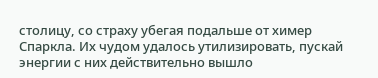столицу, со страху убегая подальше от химер Спаркла. Их чудом удалось утилизировать, пускай энергии с них действительно вышло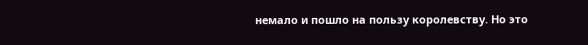немало и пошло на пользу королевству. Но это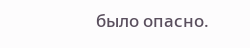было опасно.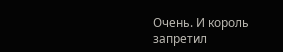Очень. И король запретил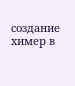создание химер в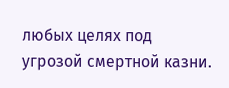любых целях под угрозой смертной казни.